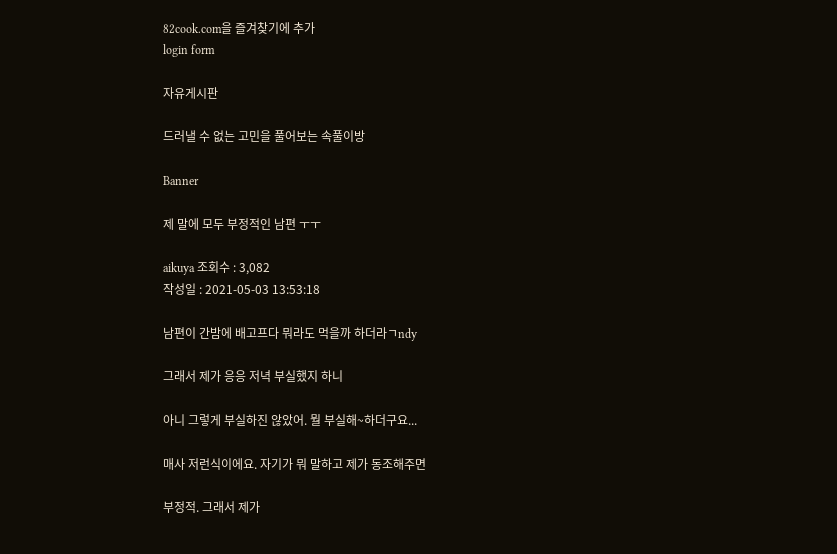82cook.com을 즐겨찾기에 추가
login form

자유게시판

드러낼 수 없는 고민을 풀어보는 속풀이방

Banner

제 말에 모두 부정적인 남편 ㅜㅜ

aikuya 조회수 : 3,082
작성일 : 2021-05-03 13:53:18

남편이 간밤에 배고프다 뭐라도 먹을까 하더라ㄱndy

그래서 제가 응응 저녁 부실했지 하니

아니 그렇게 부실하진 않았어. 뭘 부실해~하더구요...

매사 저런식이에요. 자기가 뭐 말하고 제가 동조해주면

부정적. 그래서 제가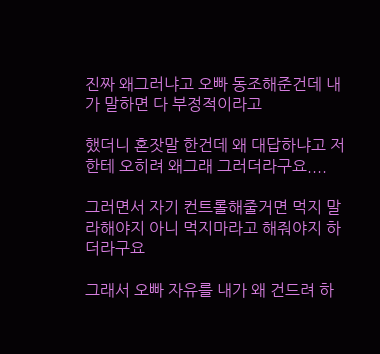진짜 왜그러냐고 오빠 동조해준건데 내가 말하면 다 부정적이라고

했더니 혼잣말 한건데 왜 대답하냐고 저한테 오히려 왜그래 그러더라구요....

그러면서 자기 컨트롤해줄거면 먹지 말라해야지 아니 먹지마라고 해줘야지 하더라구요

그래서 오빠 자유를 내가 왜 건드려 하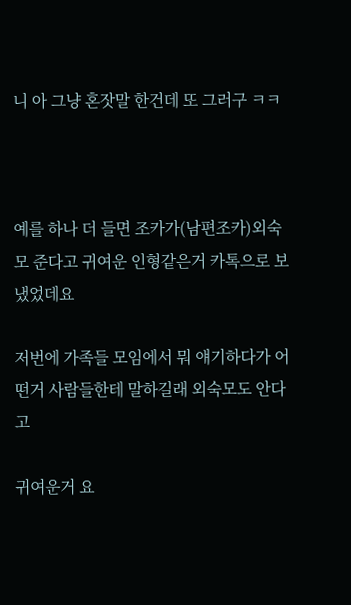니 아 그냥 혼잣말 한건데 또 그러구 ㅋㅋ



예를 하나 더 들면 조카가(남편조카)외숙모 준다고 귀여운 인형같은거 카톡으로 보냈었데요

저번에 가족들 모임에서 뭐 얘기하다가 어떤거 사람들한테 말하길래 외숙모도 안다고

귀여운거 요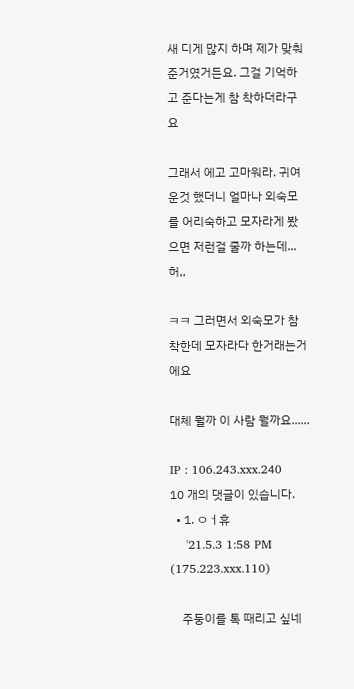새 디게 많지 하며 제가 맞춰준거였거든요. 그걸 기억하고 준다는게 참 착하더라구요

그래서 에고 고마워라. 귀여운것 했더니 얼마나 외숙모를 어리숙하고 모자라게 봤으면 저런걸 줄까 하는데...허,,

ㅋㅋ 그러면서 외숙모가 참 착한데 모자라다 한거래는거에요

대체 뭘까 이 사람 뭘까요......

IP : 106.243.xxx.240
10 개의 댓글이 있습니다.
  • 1. ㅇㅓ휴
    '21.5.3 1:58 PM (175.223.xxx.110)

    주둥이를 톡 때리고 싶네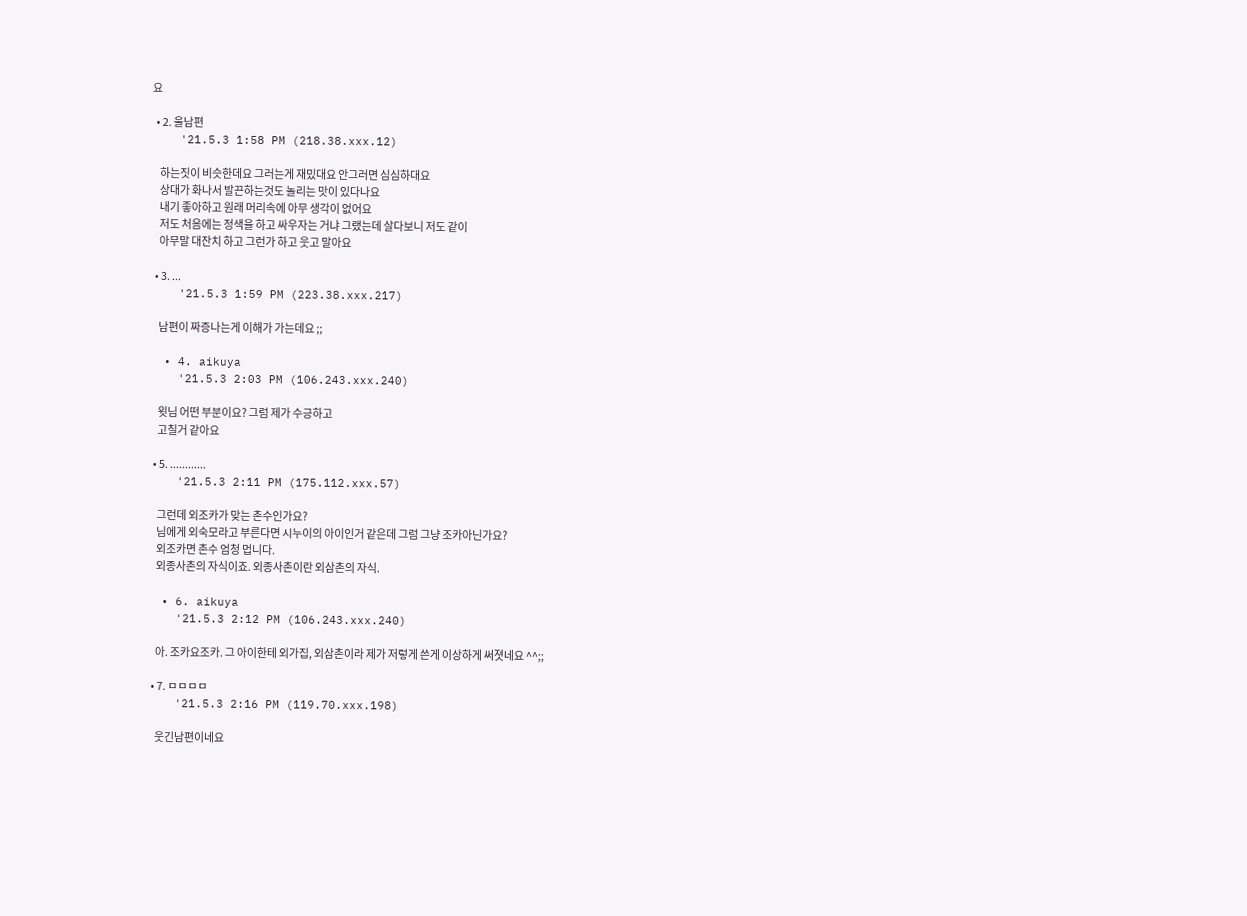요

  • 2. 울남편
    '21.5.3 1:58 PM (218.38.xxx.12)

    하는짓이 비슷한데요 그러는게 재밌대요 안그러면 심심하대요
    상대가 화나서 발끈하는것도 놀리는 맛이 있다나요
    내기 좋아하고 원래 머리속에 아무 생각이 없어요
    저도 처음에는 정색을 하고 싸우자는 거냐 그랬는데 살다보니 저도 같이
    아무말 대잔치 하고 그런가 하고 웃고 말아요

  • 3. ...
    '21.5.3 1:59 PM (223.38.xxx.217)

    남편이 짜증나는게 이해가 가는데요 ;;

  • 4. aikuya
    '21.5.3 2:03 PM (106.243.xxx.240)

    윗님 어떤 부분이요? 그럼 제가 수긍하고
    고칠거 같아요

  • 5. ............
    '21.5.3 2:11 PM (175.112.xxx.57)

    그런데 외조카가 맞는 촌수인가요?
    님에게 외숙모라고 부른다면 시누이의 아이인거 같은데 그럼 그냥 조카아닌가요?
    외조카면 촌수 엄청 멉니다.
    외종사촌의 자식이죠. 외종사촌이란 외삼촌의 자식.

  • 6. aikuya
    '21.5.3 2:12 PM (106.243.xxx.240)

    아. 조카요조카. 그 아이한테 외가집, 외삼촌이라 제가 저렇게 쓴게 이상하게 써졋네요 ^^;;

  • 7. ㅁㅁㅁㅁ
    '21.5.3 2:16 PM (119.70.xxx.198)

    웃긴남편이네요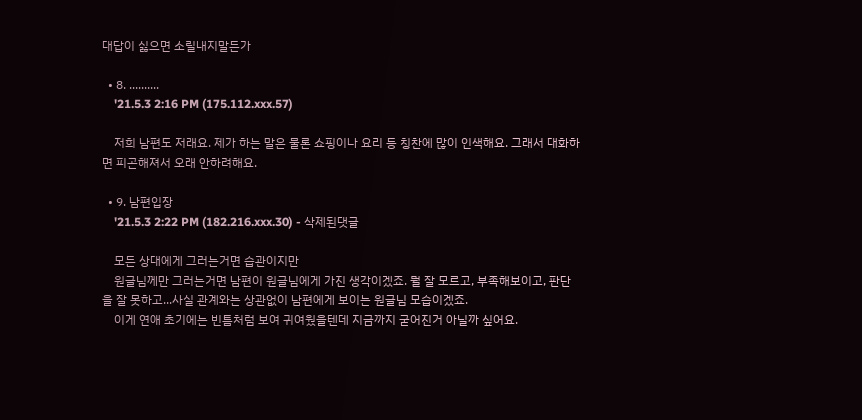대답이 싫으면 소릴내지말든가

  • 8. ..........
    '21.5.3 2:16 PM (175.112.xxx.57)

    저희 남편도 저래요. 제가 하는 말은 물론 쇼핑이나 요리 등 칭찬에 많이 인색해요. 그래서 대화하면 피곤해져서 오래 안하려해요.

  • 9. 남편입장
    '21.5.3 2:22 PM (182.216.xxx.30) - 삭제된댓글

    모든 상대에게 그러는거면 습관이지만
    원글님께만 그러는거면 남편이 원글님에게 가진 생각이겠죠. 뭘 잘 모르고, 부족해보이고, 판단을 잘 못하고...사실 관계와는 상관없이 남편에게 보이는 원글님 모습이겠죠.
    이게 연애 초기에는 빈틈처럼 보여 귀여웠을텐데 지금까지 굳어진거 아닐까 싶어요.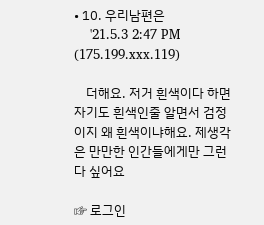• 10. 우리남편은
    '21.5.3 2:47 PM (175.199.xxx.119)

    더해요. 저거 흰색이다 하면 자기도 흰색인줄 알면서 검정이지 왜 흰색이냐해요. 제생각은 만만한 인간들에게만 그런다 싶어요

☞ 로그인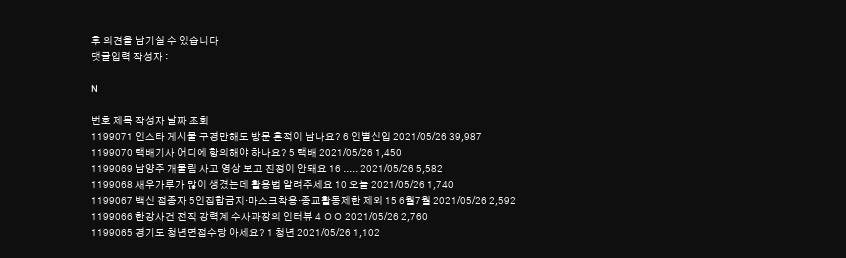후 의견을 남기실 수 있습니다
댓글입력 작성자 :

N

번호 제목 작성자 날짜 조회
1199071 인스타 게시물 구경만해도 방문 흔적이 남나요? 6 인별신입 2021/05/26 39,987
1199070 택배기사 어디에 항의해야 하나요? 5 택배 2021/05/26 1,450
1199069 남양주 개물림 사고 영상 보고 진정이 안돼요 16 ..... 2021/05/26 5,582
1199068 새우가루가 많이 생겼는데 활용법 알려주세요 10 오늘 2021/05/26 1,740
1199067 백신 접종자 5인집합금지·마스크착용·종교활동제한 제외 15 6월7월 2021/05/26 2,592
1199066 한강사건 전직 강력계 수사과장의 인터뷰 4 ㅇㅇ 2021/05/26 2,760
1199065 경기도 청년면접수당 아세요? 1 청년 2021/05/26 1,102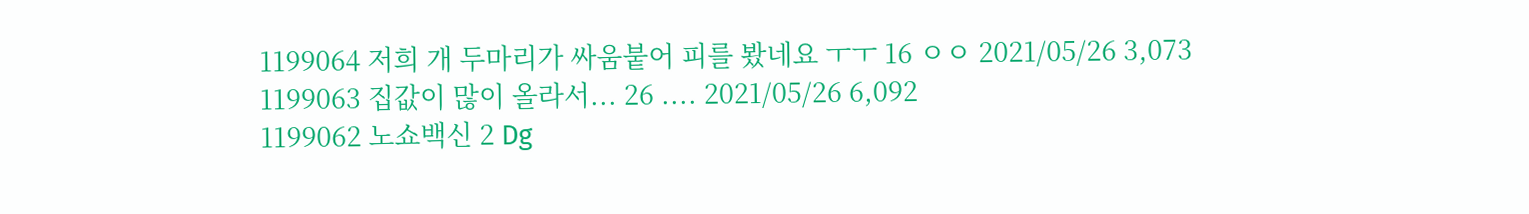1199064 저희 개 두마리가 싸움붙어 피를 봤네요 ㅜㅜ 16 ㅇㅇ 2021/05/26 3,073
1199063 집값이 많이 올라서... 26 .... 2021/05/26 6,092
1199062 노쇼백신 2 Dg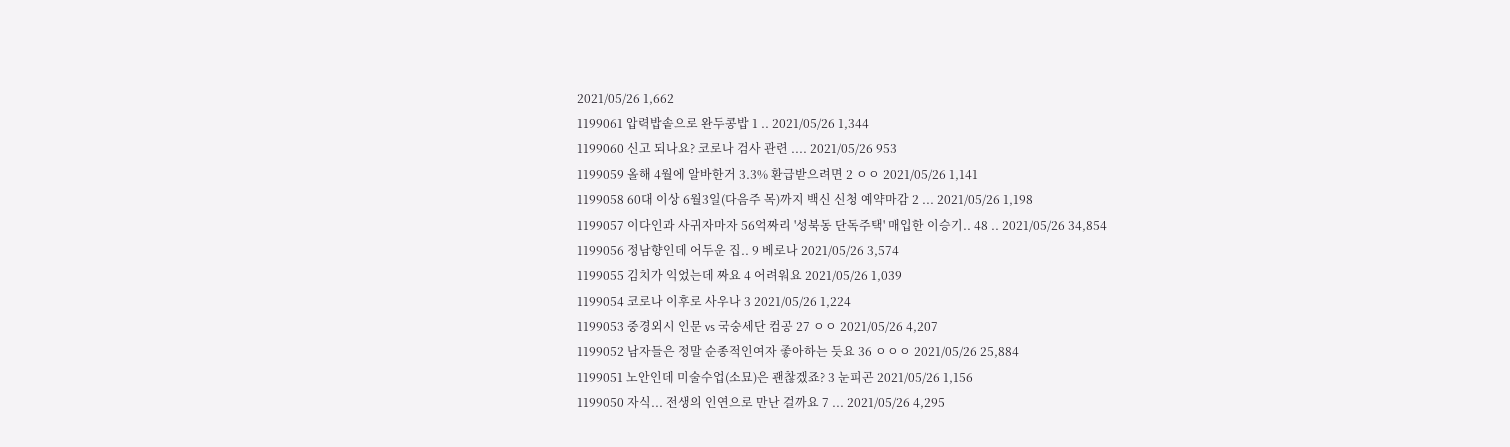2021/05/26 1,662
1199061 압력밥솥으로 완두콩밥 1 .. 2021/05/26 1,344
1199060 신고 되나요? 코로나 검사 관련 .... 2021/05/26 953
1199059 올해 4월에 알바한거 3.3% 환급받으려면 2 ㅇㅇ 2021/05/26 1,141
1199058 60대 이상 6월3일(다음주 목)까지 백신 신청 예약마감 2 ... 2021/05/26 1,198
1199057 이다인과 사귀자마자 56억짜리 '성북동 단독주택' 매입한 이승기.. 48 .. 2021/05/26 34,854
1199056 정남향인데 어두운 집.. 9 베로나 2021/05/26 3,574
1199055 김치가 익었는데 짜요 4 어려워요 2021/05/26 1,039
1199054 코로나 이후로 사우나 3 2021/05/26 1,224
1199053 중경외시 인문 vs 국숭세단 컴공 27 ㅇㅇ 2021/05/26 4,207
1199052 남자들은 정말 순종적인여자 좋아하는 듯요 36 ㅇㅇㅇ 2021/05/26 25,884
1199051 노안인데 미술수업(소묘)은 괜찮겠죠? 3 눈피곤 2021/05/26 1,156
1199050 자식... 전생의 인연으로 만난 걸까요 7 ... 2021/05/26 4,295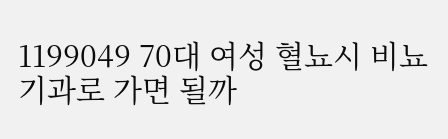1199049 70대 여성 혈뇨시 비뇨기과로 가면 될까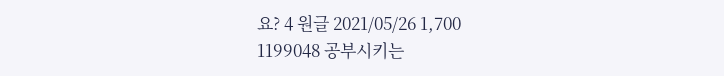요? 4 원글 2021/05/26 1,700
1199048 공부시키는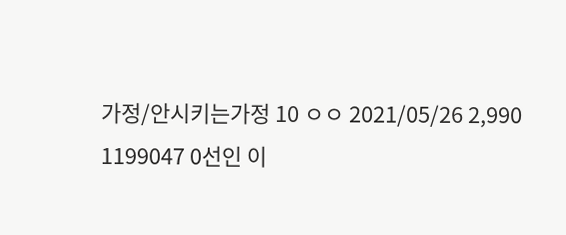가정/안시키는가정 10 ㅇㅇ 2021/05/26 2,990
1199047 0선인 이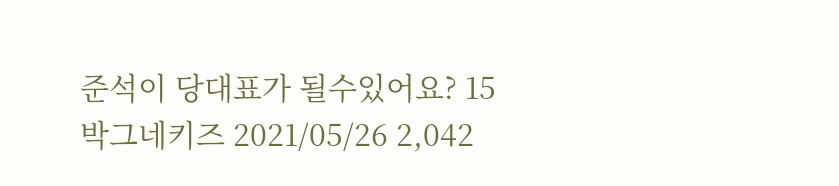준석이 당대표가 될수있어요? 15 박그네키즈 2021/05/26 2,042